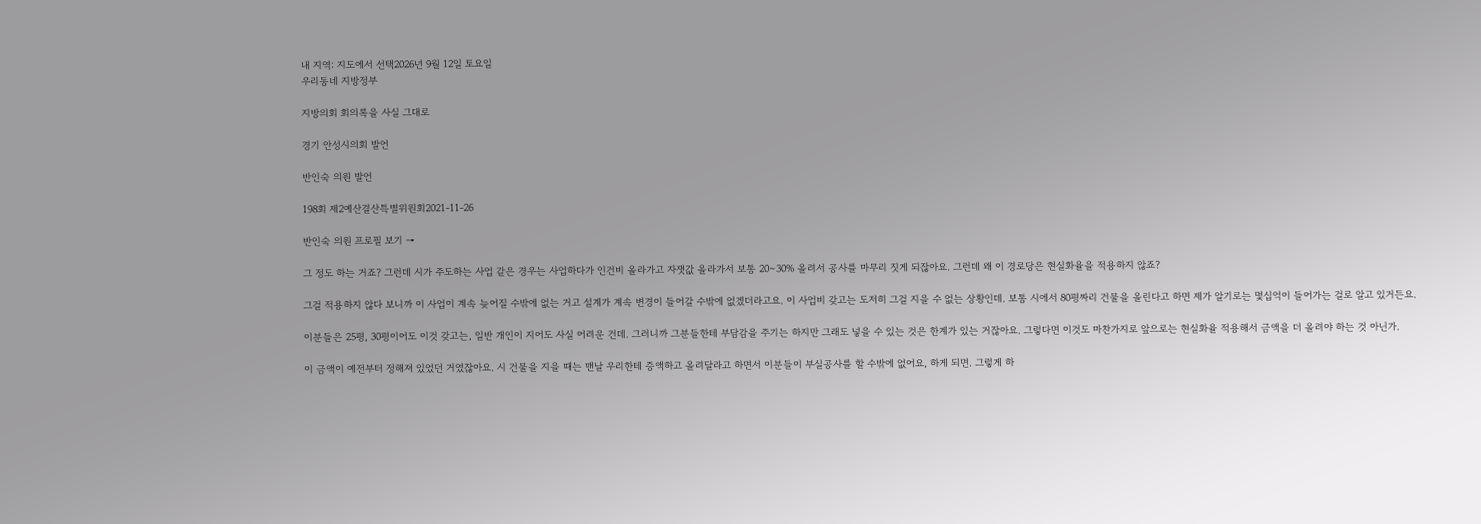내 지역: 지도에서 선택2026년 9월 12일 토요일
우리동네 지방정부

지방의회 회의록을 사실 그대로

경기 안성시의회 발언

반인숙 의원 발언

198회 제2예산결산특별위원회2021-11-26

반인숙 의원 프로필 보기 →

그 정도 하는 거죠? 그런데 시가 주도하는 사업 같은 경우는 사업하다가 인건비 올라가고 자잿값 올라가서 보통 20∼30% 올려서 공사를 마무리 짓게 되잖아요. 그런데 왜 이 경로당은 현실화율을 적용하지 않죠?

그걸 적용하지 않다 보니까 이 사업이 계속 늦어질 수밖에 없는 거고 설계가 계속 변경이 들어갈 수밖에 없겠더라고요. 이 사업비 갖고는 도저히 그걸 지을 수 없는 상황인데. 보통 시에서 80평짜리 건물을 올린다고 하면 제가 알기로는 몇십억이 들어가는 걸로 알고 있거든요.

이분들은 25평, 30평이어도 이것 갖고는, 일반 개인이 지어도 사실 어려운 건데. 그러니까 그분들한테 부담감을 주기는 하지만 그래도 넣을 수 있는 것은 한계가 있는 거잖아요. 그렇다면 이것도 마찬가지로 앞으로는 현실화율 적용해서 금액을 더 올려야 하는 것 아닌가.

이 금액이 예전부터 정해져 있었던 거였잖아요. 시 건물을 지을 때는 맨날 우리한테 증액하고 올려달라고 하면서 이분들이 부실공사를 할 수밖에 없어요, 하게 되면. 그렇게 하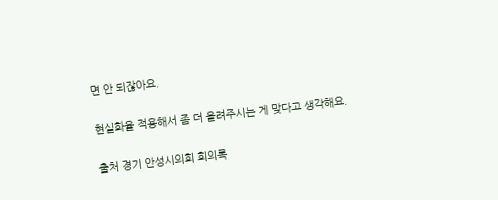면 안 되잖아요.

현실화율 적용해서 좀 더 올려주시는 게 맞다고 생각해요.

출처 경기 안성시의회 회의록